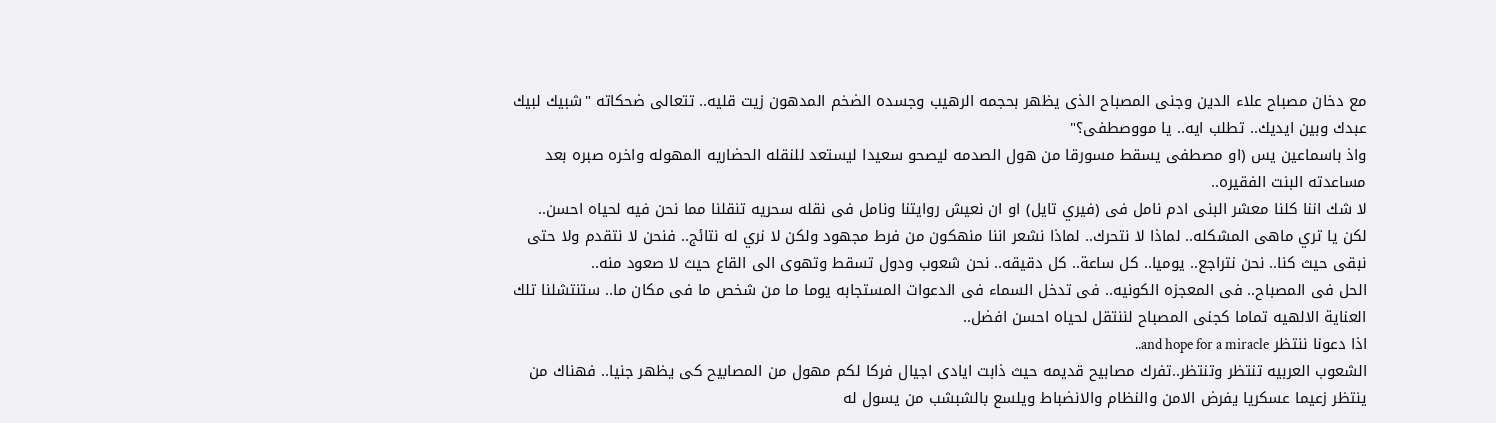مع دخان مصباح علاء الدين وجنى المصباح الذى يظهر بحجمه الرهيب وجسده الضخم المدهون زيت قليه.. تتعالى ضحكاته "شبيك لبيك عبدك وبين ايديك.. تطلب ايه.. يا مووصطفى؟"
واذ باسماعين يس (او مصطفى يسقط مسورقا من هول الصدمه ليصحو سعيدا ليستعد للنقله الحضاريه المهوله واخره صبره بعد مساعدته البنت الفقيره..
لا شك اننا كلنا معشر البنى ادم نامل فى (فيري تايل) او ان نعيش روايتنا ونامل فى نقله سحريه تنقلنا مما نحن فيه لحياه احسن..
لكن يا تري ماهى المشكله.. لماذا لا نتحرك.. لماذا نشعر اننا منهكون من فرط مجهود ولكن لا نري له نتائج.. فنحن لا نتقدم ولا حتى نبقى حيث كنا.. نحن نتراجع.. يوميا.. كل ساعة.. كل دقيقه.. نحن شعوب ودول تسقط وتهوى الى القاع حيث لا صعود منه..
الحل فى المصباح.. فى المعجزه الكونيه.. فى تدخل السماء فى الدعوات المستجابه يوما ما من شخص ما فى مكان ما.. ستنتشلنا تلك العناية الالهيه تماما كجنى المصباح لننتقل لحياه احسن افضل..
اذا دعونا ننتظر and hope for a miracle..
الشعوب العربيه تنتظر وتنتظر..تفرك مصابيح قديمه حيث ذابت ايادى اجيال فركا لكم مهول من المصابيح كى يظهر جنيا.. فهناك من ينتظر زعيما عسكريا يفرض الامن والنظام والانضباط ويلسع بالشبشب من يسول له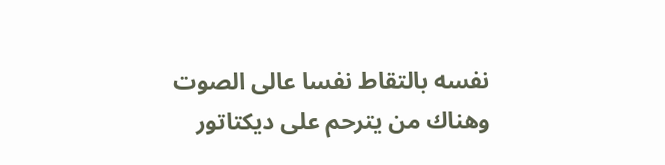نفسه بالتقاط نفسا عالى الصوت
وهناك من يترحم على ديكتاتور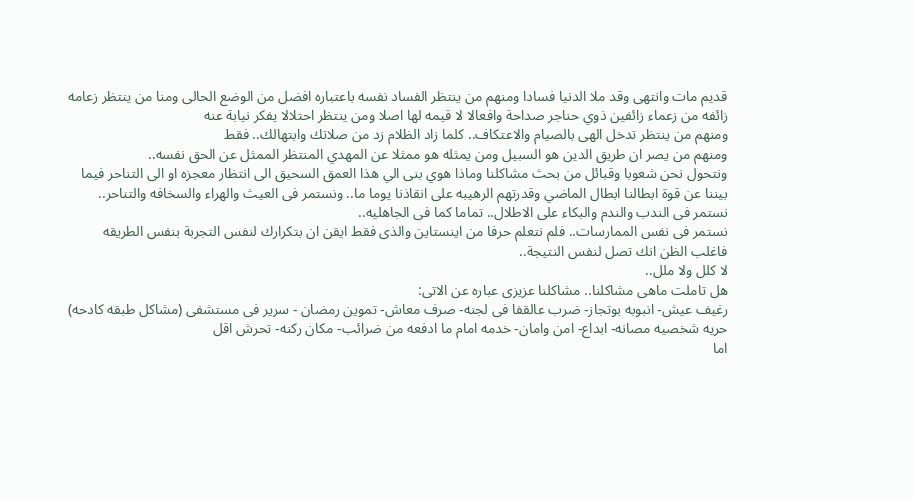قديم مات وانتهى وقد ملا الدنيا فسادا ومنهم من ينتظر الفساد نفسه باعتباره افضل من الوضع الحالى ومنا من ينتظر زعامه زائفه من زعماء زائفين ذوي حناجر صداحة وافعالا لا قيمه لها اصلا ومن ينتظر احتلالا يفكر نيابة عنه
ومنهم من ينتظر تدخل الهى بالصيام والاعتكاف.. كلما زاد الظلام زد من صلاتك وابتهالك.. فقط
ومنهم من يصر ان طريق الدين هو السبيل ومن يمثله هو ممثلا عن المهدي المنتظر الممثل عن الحق نفسه..
ونتحول نحن شعوبا وقبائل من بحث مشاكلنا وماذا هوي بنى الي هذا العمق السحيق الى انتظار معجزه او الى التناحر فيما بيننا عن قوة ابطالنا ابطال الماضي وقدرتهم الرهيبه على انقاذنا يوما ما.. ونستمر فى العيث والهراء والسخافه والتناحر..
نستمر فى الندب والندم والبكاء على الاطلال.. تماما كما فى الجاهليه..
نستمر فى نفس الممارسات.. فلم نتعلم حرفا من اينستاين والذى فقط ايقن ان بتكرارك لنفس التجربة بنفس الطريقه فاغلب الظن انك تصل لنفس النتيجة..
لا كلل ولا ملل..
هل تاملت ماهى مشاكلنا.. مشاكلنا عزيزى عباره عن الاتى:
رغيف عيش- انبوبه بوتجاز- ضرب عالقفا فى لجنه- صرف معاش- تموين رمضان - سرير فى مستشفى (مشاكل طبقه كادحه)
حريه شخصيه مصانه- ابداع- امن وامان- خدمه امام ما ادفعه من ضرائب- مكان ركنه- تحرش اقل
اما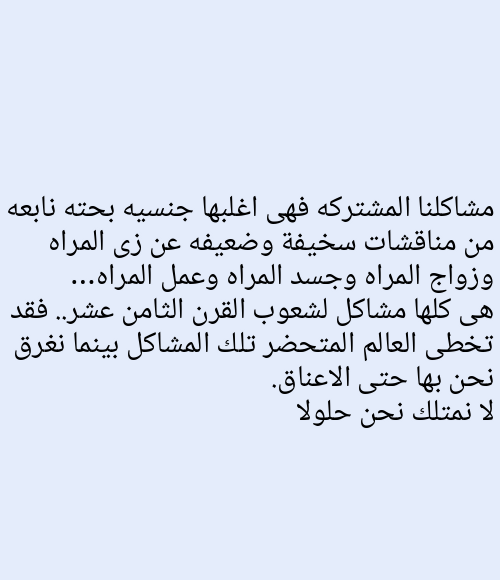مشاكلنا المشتركه فهى اغلبها جنسيه بحته نابعه من مناقشات سخيفة وضعيفه عن زى المراه وزواج المراه وجسد المراه وعمل المراه…
هى كلها مشاكل لشعوب القرن الثامن عشر.. فقد تخطى العالم المتحضر تلك المشاكل بينما نغرق نحن بها حتى الاعناق.
لا نمتلك نحن حلولا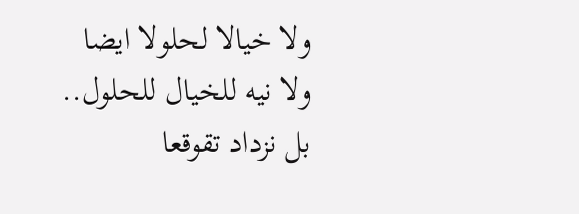ولا خيالا لحلولا ايضا ولا نيه للخيال للحلول.. بل نزداد تقوقعا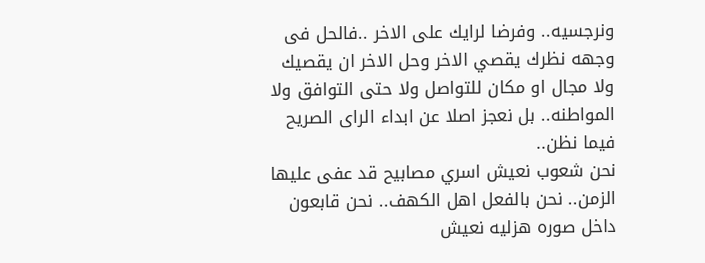ونرجسيه.. وفرضا لرايك على الاخر ..فالحل فى وجهه نظرك يقصي الاخر وحل الاخر ان يقصيك ولا مجال او مكان للتواصل ولا حتى التوافق ولا المواطنه.. بل نعجز اصلا عن ابداء الراى الصريح فيما نظن..
نحن شعوب نعيش اسري مصابيح قد عفى عليها الزمن.. نحن بالفعل اهل الكهف.. نحن قابعون داخل صوره هزليه نعيش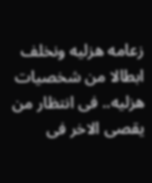زعامه هزليه ونخلف ابطالا من شخصيات هزليه.. فى انتظار من يقصى الاخر فى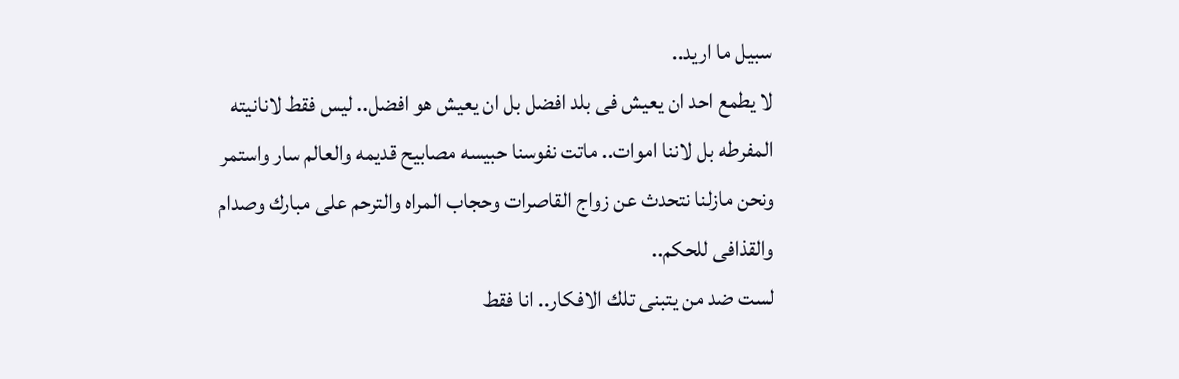سبيل ما اريد..
لا يطمع احد ان يعيش فى بلد افضل بل ان يعيش هو افضل.. ليس فقط لانانيته المفرطه بل لاننا اموات.. ماتت نفوسنا حبيسه مصابيح قديمه والعالم سار واستمر ونحن مازلنا نتحدث عن زواج القاصرات وحجاب المراه والترحم على مبارك وصدام والقذافى للحكم..
لست ضد من يتبنى تلك الافكار.. انا فقط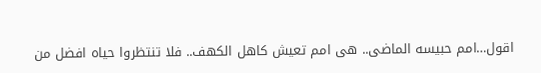اقول…امم حبيسه الماضى.. هى امم تعيش كاهل الكهف.. فلا تنتظروا حياه افضل من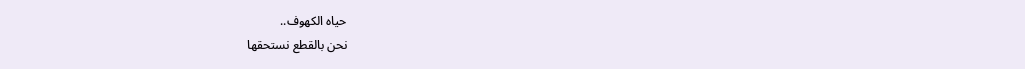حياه الكهوف..
نحن بالقطع نستحقها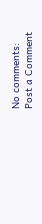No comments:
Post a Comment